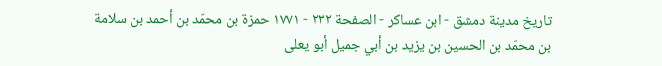تاريخ مدينة دمشق - ابن عساكر - الصفحة ٢٣٢ - ١٧٧١ حمزة بن محمّد بن أحمد بن سلامة بن محمّد بن الحسين بن يزيد بن أبي جميل أبو يعلى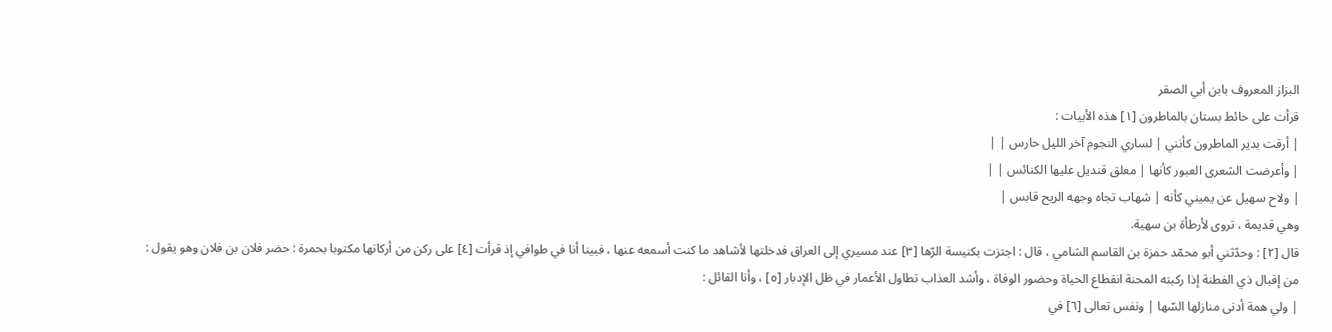البزاز المعروف بابن أبي الصقر
قرأت على حائط بستان بالماطرون [١] هذه الأبيات :
| أرقت بدير الماطرون كأنني | لساري النجوم آخر الليل حارس | |
| وأعرضت الشعرى العبور كأنها | معلق قنديل عليها الكنائس | |
| ولاح سهيل عن يميني كأنه | شهاب تجاه وجهه الريح قابس |
وهي قديمة ، تروى لأرطأة بن سهية.
قال [٢] : وحدّثني أبو محمّد حمزة بن القاسم الشامي ، قال : اجتزت بكنيسة الرّها [٣] عند مسيري إلى العراق فدخلتها لأشاهد ما كنت أسمعه عنها ، فبينا أنا في طوافي إذ قرأت [٤] على ركن من أركانها مكتوبا بحمرة : حضر فلان بن فلان وهو يقول : من إقبال ذي الفطنة إذا ركبته المحنة انقطاع الحياة وحضور الوفاة ، وأشد العذاب تطاول الأعمار في ظل الإدبار [٥] ، وأنا القائل :
| ولي همة أدنى منازلها السّها | ونفس تعالى [٦] في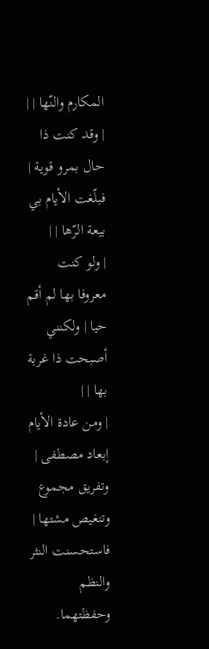المكارم والنّها | |
| وقد كنت ذا حال بمرو قوية | فبلّغت الأيام بي بيعة الرّها | |
| ولو كنت معروفا بها لم أقم حيا | ولكنني أصبحت ذا غربة بها | |
| ومن عادة الأيام إبعاد مصطفى | وتفريق مجموع وتنغيص مشتها |
فاستحسنت النثر والنظم وحفظتهما.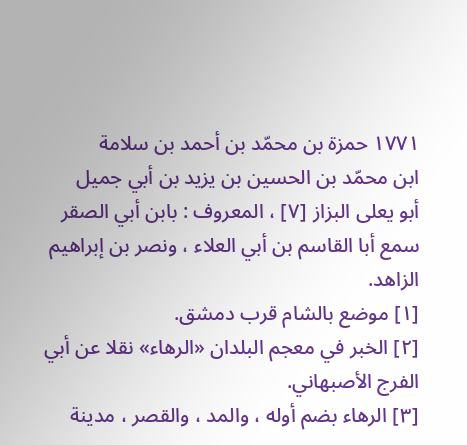١٧٧١ حمزة بن محمّد بن أحمد بن سلامة
ابن محمّد بن الحسين بن يزيد بن أبي جميل
أبو يعلى البزاز [٧] ، المعروف : بابن أبي الصقر
سمع أبا القاسم بن أبي العلاء ، ونصر بن إبراهيم الزاهد.
[١] موضع بالشام قرب دمشق.
[٢] الخبر في معجم البلدان «الرهاء» نقلا عن أبي الفرج الأصبهاني.
[٣] الرهاء بضم أوله ، والمد ، والقصر ، مدينة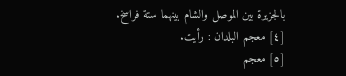بالجزيرة بين الموصل والشام بينهما ستة فراسخ.
[٤] معجم البلدان : رأيت.
[٥] معجم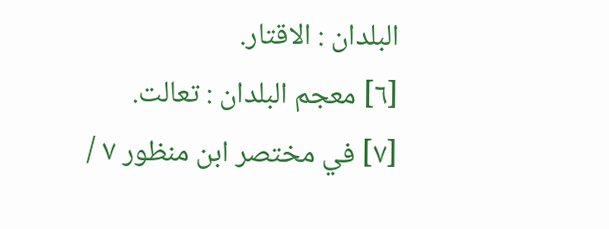البلدان : الاقتار.
[٦] معجم البلدان : تعالت.
[٧] في مختصر ابن منظور ٧ /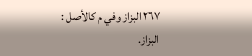٢٦٧ البزاز وفي م كالأصل : البزاز.